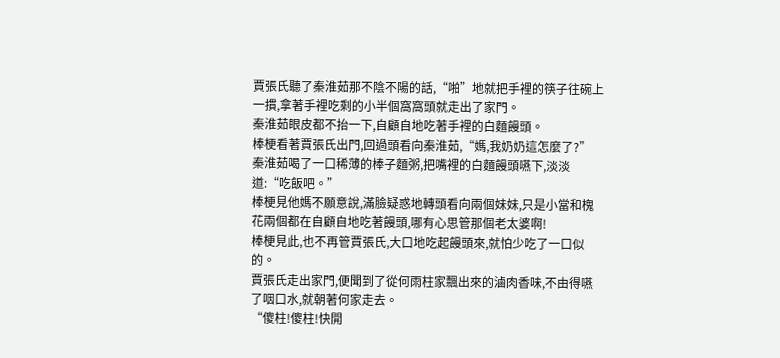賈張氏聽了秦淮茹那不陰不陽的話,“啪”地就把手裡的筷子往碗上一摜,拿著手裡吃剩的小半個窩窩頭就走出了家門。
秦淮茹眼皮都不抬一下,自顧自地吃著手裡的白麵饅頭。
棒梗看著賈張氏出門,回過頭看向秦淮茹,“媽,我奶奶這怎麼了?”
秦淮茹喝了一口稀薄的棒子麵粥,把嘴裡的白麵饅頭嚥下,淡淡道:“吃飯吧。”
棒梗見他媽不願意說,滿臉疑惑地轉頭看向兩個妹妹,只是小當和槐花兩個都在自顧自地吃著饅頭,哪有心思管那個老太婆啊!
棒梗見此,也不再管賈張氏,大口地吃起饅頭來,就怕少吃了一口似的。
賈張氏走出家門,便聞到了從何雨柱家飄出來的滷肉香味,不由得嚥了咽口水,就朝著何家走去。
“傻柱!傻柱!快開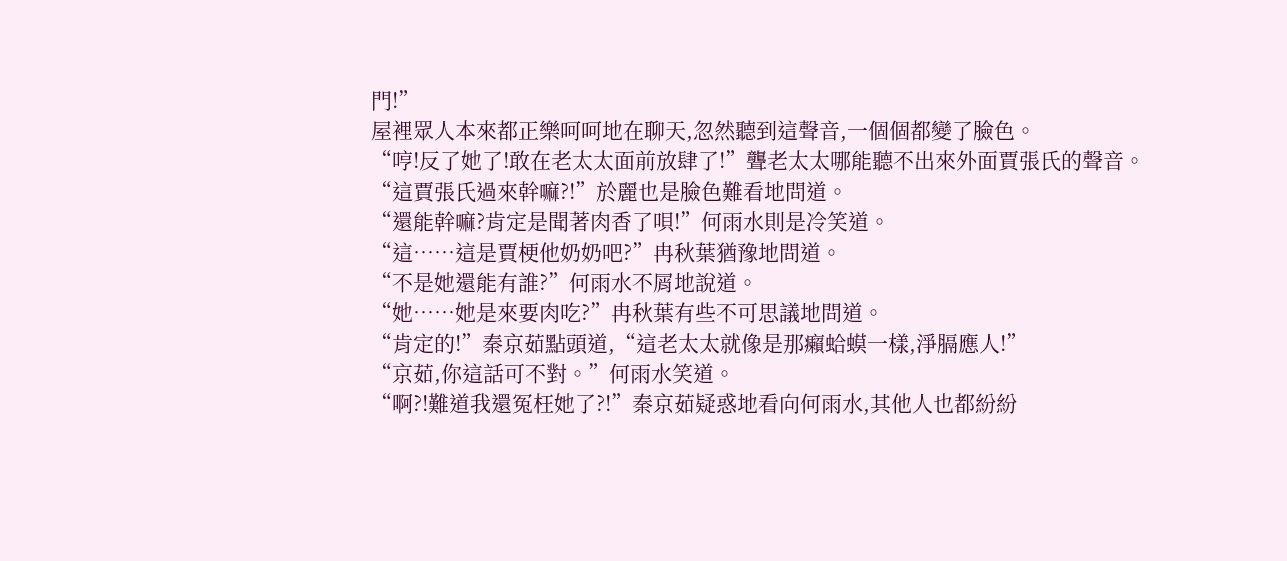門!”
屋裡眾人本來都正樂呵呵地在聊天,忽然聽到這聲音,一個個都變了臉色。
“哼!反了她了!敢在老太太面前放肆了!”聾老太太哪能聽不出來外面賈張氏的聲音。
“這賈張氏過來幹嘛?!”於麗也是臉色難看地問道。
“還能幹嘛?肯定是聞著肉香了唄!”何雨水則是冷笑道。
“這……這是賈梗他奶奶吧?”冉秋葉猶豫地問道。
“不是她還能有誰?”何雨水不屑地說道。
“她……她是來要肉吃?”冉秋葉有些不可思議地問道。
“肯定的!”秦京茹點頭道,“這老太太就像是那癩蛤蟆一樣,淨膈應人!”
“京茹,你這話可不對。”何雨水笑道。
“啊?!難道我還冤枉她了?!”秦京茹疑惑地看向何雨水,其他人也都紛紛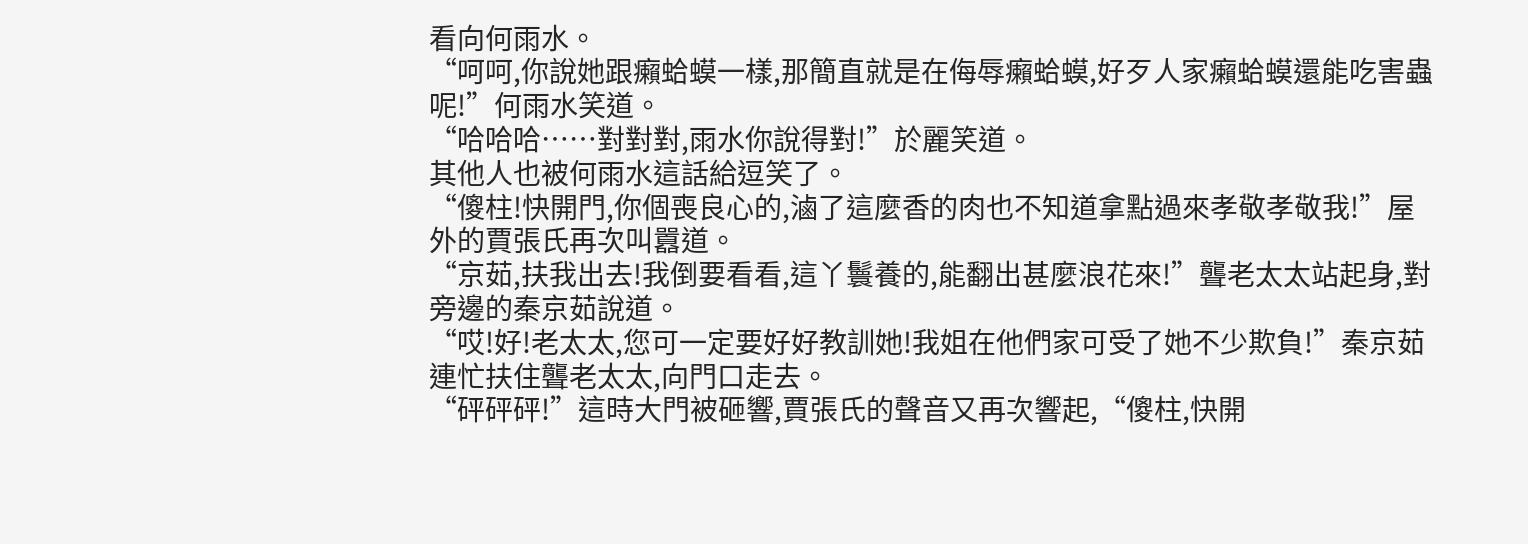看向何雨水。
“呵呵,你說她跟癩蛤蟆一樣,那簡直就是在侮辱癩蛤蟆,好歹人家癩蛤蟆還能吃害蟲呢!”何雨水笑道。
“哈哈哈……對對對,雨水你說得對!”於麗笑道。
其他人也被何雨水這話給逗笑了。
“傻柱!快開門,你個喪良心的,滷了這麼香的肉也不知道拿點過來孝敬孝敬我!”屋外的賈張氏再次叫囂道。
“京茹,扶我出去!我倒要看看,這丫鬟養的,能翻出甚麼浪花來!”聾老太太站起身,對旁邊的秦京茹說道。
“哎!好!老太太,您可一定要好好教訓她!我姐在他們家可受了她不少欺負!”秦京茹連忙扶住聾老太太,向門口走去。
“砰砰砰!”這時大門被砸響,賈張氏的聲音又再次響起,“傻柱,快開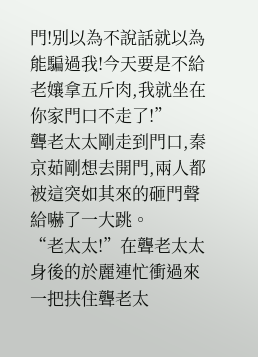門!別以為不說話就以為能騙過我!今天要是不給老孃拿五斤肉,我就坐在你家門口不走了!”
聾老太太剛走到門口,秦京茹剛想去開門,兩人都被這突如其來的砸門聲給嚇了一大跳。
“老太太!”在聾老太太身後的於麗連忙衝過來一把扶住聾老太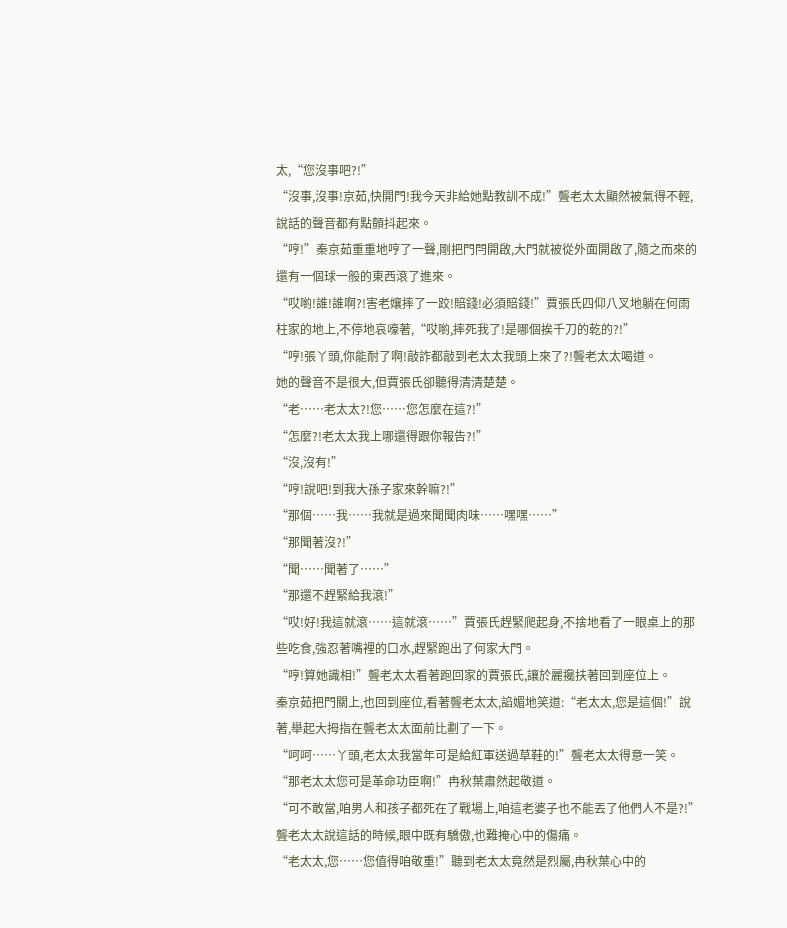太,“您沒事吧?!”
“沒事,沒事!京茹,快開門!我今天非給她點教訓不成!”聾老太太顯然被氣得不輕,說話的聲音都有點顫抖起來。
“哼!”秦京茹重重地哼了一聲,剛把門閂開啟,大門就被從外面開啟了,隨之而來的還有一個球一般的東西滾了進來。
“哎喲!誰!誰啊?!害老孃摔了一跤!賠錢!必須賠錢!”賈張氏四仰八叉地躺在何雨柱家的地上,不停地哀嚎著,“哎喲,摔死我了!是哪個挨千刀的乾的?!”
“哼!張丫頭,你能耐了啊!敲詐都敲到老太太我頭上來了?!聾老太太喝道。
她的聲音不是很大,但賈張氏卻聽得清清楚楚。
“老……老太太?!您……您怎麼在這?!”
“怎麼?!老太太我上哪還得跟你報告?!”
“沒,沒有!”
“哼!說吧!到我大孫子家來幹嘛?!”
“那個……我……我就是過來聞聞肉味……嘿嘿……”
“那聞著沒?!”
“聞……聞著了……”
“那還不趕緊給我滾!”
“哎!好!我這就滾……這就滾……”賈張氏趕緊爬起身,不捨地看了一眼桌上的那些吃食,強忍著嘴裡的口水,趕緊跑出了何家大門。
“哼!算她識相!”聾老太太看著跑回家的賈張氏,讓於麗攙扶著回到座位上。
秦京茹把門關上,也回到座位,看著聾老太太,諂媚地笑道:“老太太,您是這個!”說著,舉起大拇指在聾老太太面前比劃了一下。
“呵呵……丫頭,老太太我當年可是給紅軍送過草鞋的!”聾老太太得意一笑。
“那老太太您可是革命功臣啊!”冉秋葉肅然起敬道。
“可不敢當,咱男人和孩子都死在了戰場上,咱這老婆子也不能丟了他們人不是?!”聾老太太說這話的時候,眼中既有驕傲,也難掩心中的傷痛。
“老太太,您……您值得咱敬重!”聽到老太太竟然是烈屬,冉秋葉心中的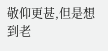敬仰更甚,但是想到老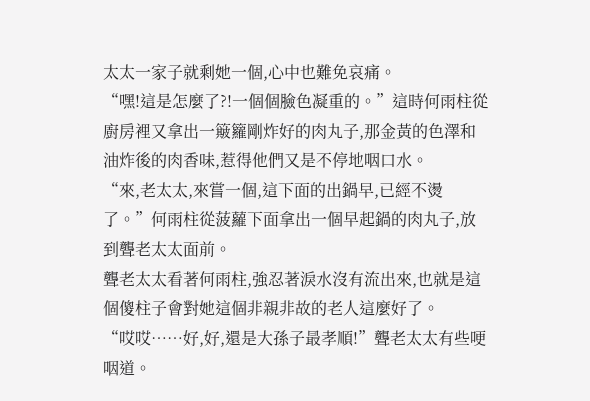太太一家子就剩她一個,心中也難免哀痛。
“嘿!這是怎麼了?!一個個臉色凝重的。”這時何雨柱從廚房裡又拿出一簸籮剛炸好的肉丸子,那金黃的色澤和油炸後的肉香味,惹得他們又是不停地咽口水。
“來,老太太,來嘗一個,這下面的出鍋早,已經不燙了。”何雨柱從菠蘿下面拿出一個早起鍋的肉丸子,放到聾老太太面前。
聾老太太看著何雨柱,強忍著淚水沒有流出來,也就是這個傻柱子會對她這個非親非故的老人這麼好了。
“哎哎……好,好,還是大孫子最孝順!”聾老太太有些哽咽道。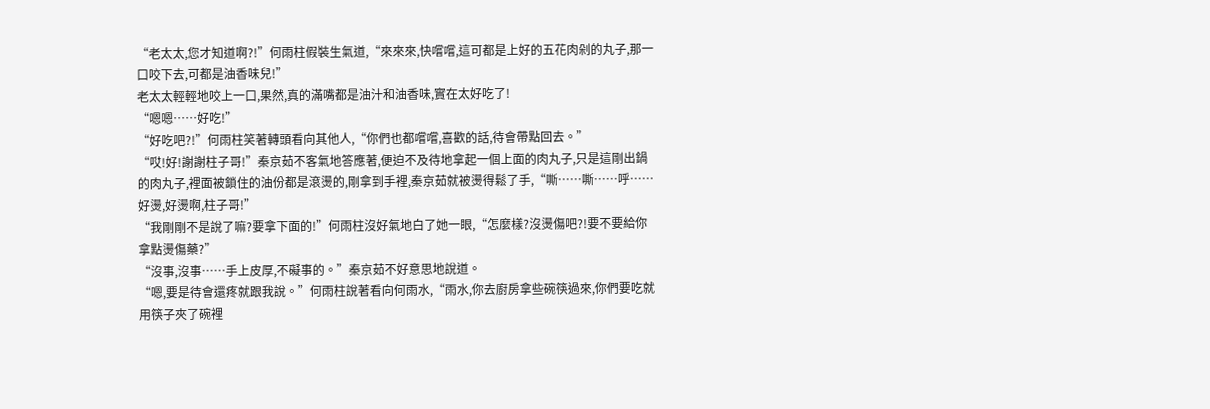“老太太,您才知道啊?!”何雨柱假裝生氣道,“來來來,快嚐嚐,這可都是上好的五花肉剁的丸子,那一口咬下去,可都是油香味兒!”
老太太輕輕地咬上一口,果然,真的滿嘴都是油汁和油香味,實在太好吃了!
“嗯嗯……好吃!”
“好吃吧?!”何雨柱笑著轉頭看向其他人,“你們也都嚐嚐,喜歡的話,待會帶點回去。”
“哎!好!謝謝柱子哥!”秦京茹不客氣地答應著,便迫不及待地拿起一個上面的肉丸子,只是這剛出鍋的肉丸子,裡面被鎖住的油份都是滾燙的,剛拿到手裡,秦京茹就被燙得鬆了手,“嘶……嘶……呼……好燙,好燙啊,柱子哥!”
“我剛剛不是說了嘛?要拿下面的!”何雨柱沒好氣地白了她一眼,“怎麼樣?沒燙傷吧?!要不要給你拿點燙傷藥?”
“沒事,沒事……手上皮厚,不礙事的。”秦京茹不好意思地說道。
“嗯,要是待會還疼就跟我說。”何雨柱說著看向何雨水,“雨水,你去廚房拿些碗筷過來,你們要吃就用筷子夾了碗裡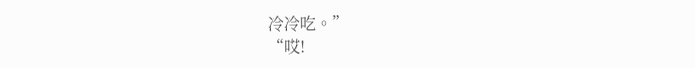冷冷吃。”
“哎!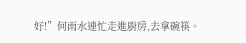好!”何雨水連忙走進廚房,去拿碗筷。